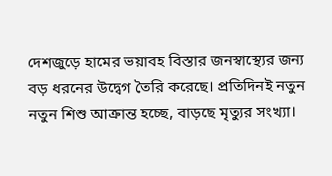দেশজুড়ে হামের ভয়াবহ বিস্তার জনস্বাস্থ্যের জন্য বড় ধরনের উদ্বেগ তৈরি করেছে। প্রতিদিনই নতুন নতুন শিশু আক্রান্ত হচ্ছে, বাড়ছে মৃত্যুর সংখ্যা।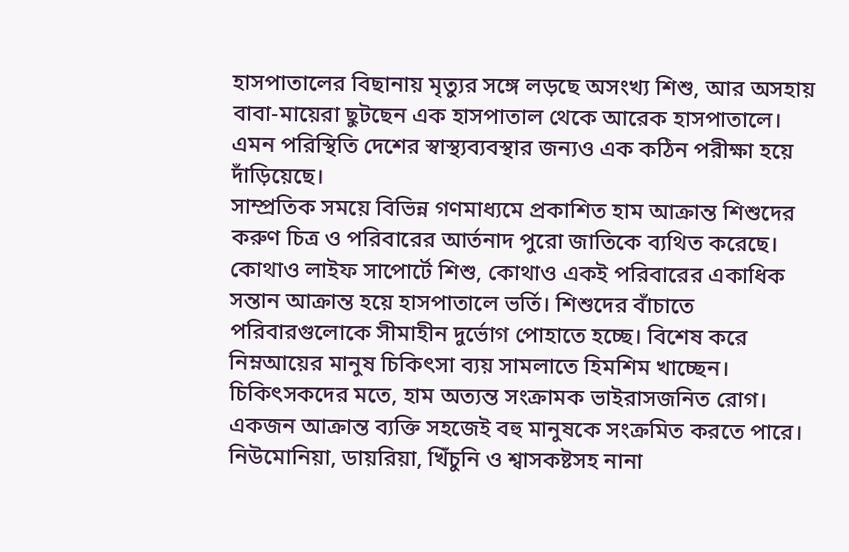হাসপাতালের বিছানায় মৃত্যুর সঙ্গে লড়ছে অসংখ্য শিশু, আর অসহায় বাবা-মায়েরা ছুটছেন এক হাসপাতাল থেকে আরেক হাসপাতালে। এমন পরিস্থিতি দেশের স্বাস্থ্যব্যবস্থার জন্যও এক কঠিন পরীক্ষা হয়ে দাঁড়িয়েছে।
সাম্প্রতিক সময়ে বিভিন্ন গণমাধ্যমে প্রকাশিত হাম আক্রান্ত শিশুদের করুণ চিত্র ও পরিবারের আর্তনাদ পুরো জাতিকে ব্যথিত করেছে। কোথাও লাইফ সাপোর্টে শিশু, কোথাও একই পরিবারের একাধিক সন্তান আক্রান্ত হয়ে হাসপাতালে ভর্তি। শিশুদের বাঁচাতে পরিবারগুলোকে সীমাহীন দুর্ভোগ পোহাতে হচ্ছে। বিশেষ করে নিম্নআয়ের মানুষ চিকিৎসা ব্যয় সামলাতে হিমশিম খাচ্ছেন।
চিকিৎসকদের মতে, হাম অত্যন্ত সংক্রামক ভাইরাসজনিত রোগ। একজন আক্রান্ত ব্যক্তি সহজেই বহু মানুষকে সংক্রমিত করতে পারে। নিউমোনিয়া, ডায়রিয়া, খিঁচুনি ও শ্বাসকষ্টসহ নানা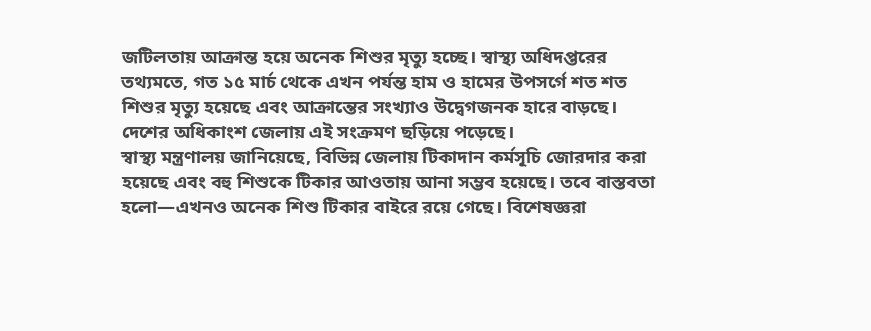জটিলতায় আক্রান্ত হয়ে অনেক শিশুর মৃত্যু হচ্ছে। স্বাস্থ্য অধিদপ্তরের তথ্যমতে, গত ১৫ মার্চ থেকে এখন পর্যন্ত হাম ও হামের উপসর্গে শত শত শিশুর মৃত্যু হয়েছে এবং আক্রান্তের সংখ্যাও উদ্বেগজনক হারে বাড়ছে। দেশের অধিকাংশ জেলায় এই সংক্রমণ ছড়িয়ে পড়েছে।
স্বাস্থ্য মন্ত্রণালয় জানিয়েছে, বিভিন্ন জেলায় টিকাদান কর্মসূচি জোরদার করা হয়েছে এবং বহু শিশুকে টিকার আওতায় আনা সম্ভব হয়েছে। তবে বাস্তবতা হলো—এখনও অনেক শিশু টিকার বাইরে রয়ে গেছে। বিশেষজ্ঞরা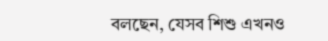বলছেন, যেসব শিশু এখনও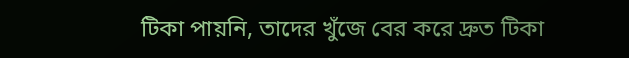টিকা পায়নি, তাদের খুঁজে বের করে দ্রুত টিকা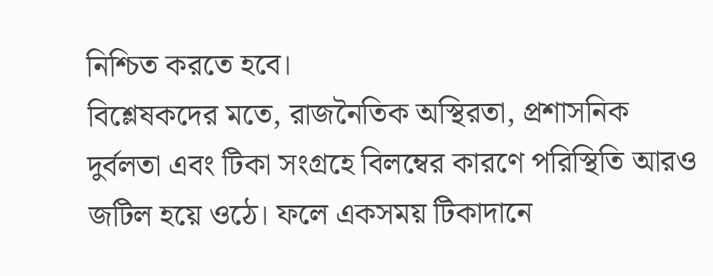নিশ্চিত করতে হবে।
বিশ্লেষকদের মতে, রাজনৈতিক অস্থিরতা, প্রশাসনিক দুর্বলতা এবং টিকা সংগ্রহে বিলম্বের কারণে পরিস্থিতি আরও জটিল হয়ে ওঠে। ফলে একসময় টিকাদানে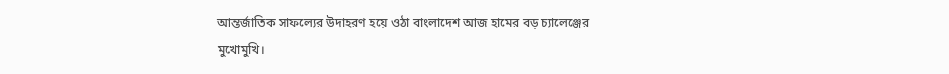আন্তর্জাতিক সাফল্যের উদাহরণ হয়ে ওঠা বাংলাদেশ আজ হামের বড় চ্যালেঞ্জের মুখোমুখি।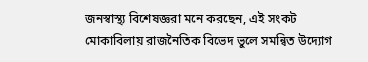জনস্বাস্থ্য বিশেষজ্ঞরা মনে করছেন, এই সংকট মোকাবিলায় রাজনৈতিক বিভেদ ভুলে সমন্বিত উদ্যোগ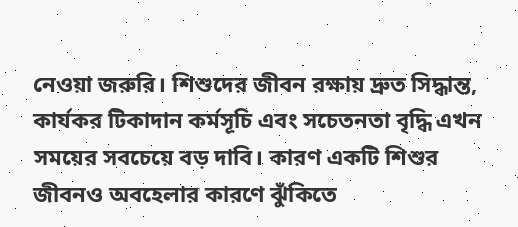নেওয়া জরুরি। শিশুদের জীবন রক্ষায় দ্রুত সিদ্ধান্ত, কার্যকর টিকাদান কর্মসূচি এবং সচেতনতা বৃদ্ধি এখন সময়ের সবচেয়ে বড় দাবি। কারণ একটি শিশুর জীবনও অবহেলার কারণে ঝুঁকিতে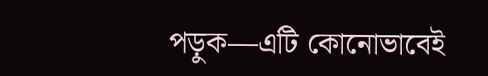পড়ুক—এটি কোনোভাবেই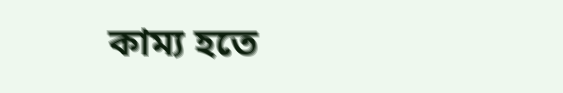কাম্য হতে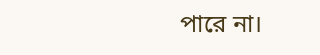পারে না।